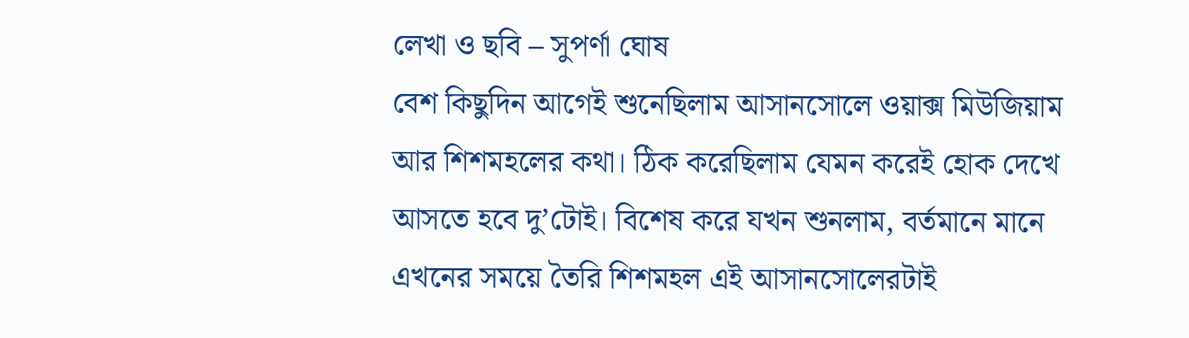লেখা ও ছবি – সুপর্ণা ঘোষ
বেশ কিছুদিন আগেই শুনেছিলাম আসানসোলে ওয়াক্স মিউজিয়াম আর শিশমহলের কথা। ঠিক করেছিলাম যেমন করেই হোক দেখে আসতে হবে দু’টোই। বিশেষ করে যখন শুনলাম, বর্তমানে মানে এখনের সময়ে তৈরি শিশমহল এই আসানসোলেরটাই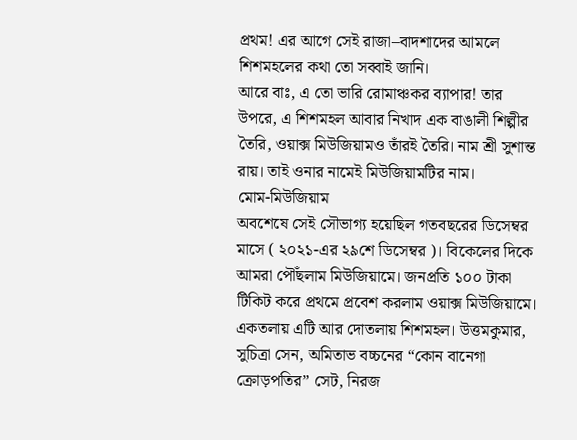প্রথম! এর আগে সেই রাজা–বাদশাদের আমলে শিশমহলের কথা তো সব্বাই জানি।
আরে বাঃ, এ তো ভারি রোমাঞ্চকর ব্যাপার! তার উপরে, এ শিশমহল আবার নিখাদ এক বাঙালী শিল্পীর তৈরি, ওয়াক্স মিউজিয়ামও তাঁরই তৈরি। নাম শ্রী সুশান্ত রায়। তাই ওনার নামেই মিউজিয়ামটির নাম।
মোম-মিউজিয়াম
অবশেষে সেই সৌভাগ্য হয়েছিল গতবছরের ডিসেম্বর মাসে ( ২০২১-এর ২৯শে ডিসেম্বর )। বিকেলের দিকে আমরা পৌঁছলাম মিউজিয়ামে। জনপ্রতি ১০০ টাকা টিকিট করে প্রথমে প্রবেশ করলাম ওয়াক্স মিউজিয়ামে। একতলায় এটি আর দোতলায় শিশমহল। উত্তমকুমার, সুচিত্রা সেন, অমিতাভ বচ্চনের “কোন বানেগা ক্রোড়পতির” সেট, নিরজ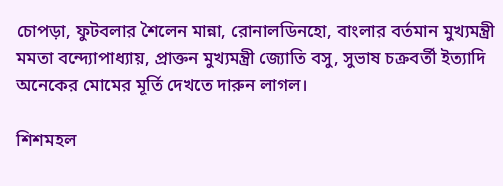চোপড়া, ফুটবলার শৈলেন মান্না, রোনালডিনহো, বাংলার বর্তমান মুখ্যমন্ত্রী মমতা বন্দ্যোপাধ্যায়, প্রাক্তন মুখ্যমন্ত্রী জ্যোতি বসু, সুভাষ চক্রবর্তী ইত্যাদি অনেকের মোমের মূর্তি দেখতে দারুন লাগল।

শিশমহল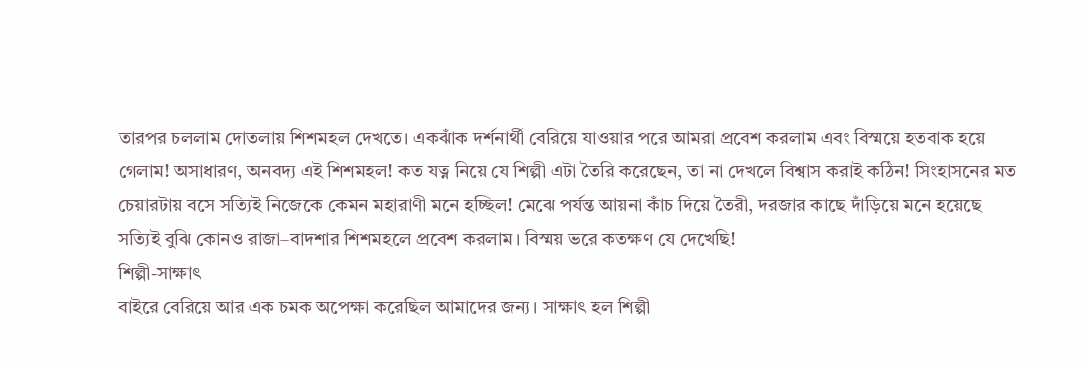তারপর চললাম দোতলায় শিশমহল দেখতে। একঝাঁক দর্শনার্থী বেরিয়ে যাওয়ার পরে আমরা প্রবেশ করলাম এবং বিস্ময়ে হতবাক হয়ে গেলাম! অসাধারণ, অনবদ্য এই শিশমহল! কত যত্ন নিয়ে যে শিল্পী এটা তৈরি করেছেন, তা না দেখলে বিশ্বাস করাই কঠিন! সিংহাসনের মত চেয়ারটায় বসে সত্যিই নিজেকে কেমন মহারাণী মনে হচ্ছিল! মেঝে পর্যন্ত আয়না কাঁচ দিয়ে তৈরী, দরজার কাছে দাঁড়িয়ে মনে হয়েছে সত্যিই বুঝি কোনও রাজা–বাদশার শিশমহলে প্রবেশ করলাম। বিস্ময় ভরে কতক্ষণ যে দেখেছি!
শিল্পী-সাক্ষাৎ
বাইরে বেরিয়ে আর এক চমক অপেক্ষা করেছিল আমাদের জন্য। সাক্ষাৎ হল শিল্পী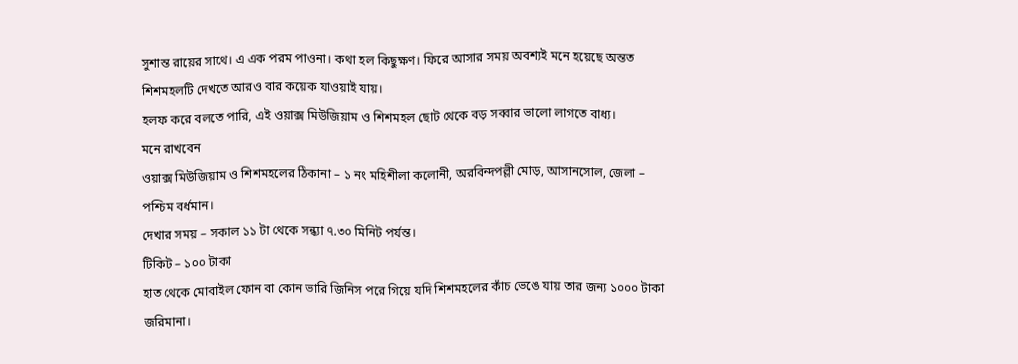সুশান্ত রায়ের সাথে। এ এক পরম পাওনা। কথা হল কিছুক্ষণ। ফিরে আসার সময় অবশ্যই মনে হয়েছে অন্তত শিশমহলটি দেখতে আরও বার কয়েক যাওয়াই যায়।
হলফ করে বলতে পারি, এই ওয়াক্স মিউজিয়াম ও শিশমহল ছোট থেকে বড় সব্বার ভালো লাগতে বাধ্য।
মনে রাখবেন
ওয়াক্স মিউজিয়াম ও শিশমহলের ঠিকানা – ১ নং মহিশীলা কলোনী, অরবিন্দপল্লী মোড়, আসানসোল, জেলা – পশ্চিম বর্ধমান।
দেখার সময় – সকাল ১১ টা থেকে সন্ধ্যা ৭.৩০ মিনিট পর্যন্ত।
টিকিট – ১০০ টাকা
হাত থেকে মোবাইল ফোন বা কোন ভারি জিনিস পরে গিয়ে যদি শিশমহলের কাঁচ ভেঙে যায় তার জন্য ১০০০ টাকা জরিমানা।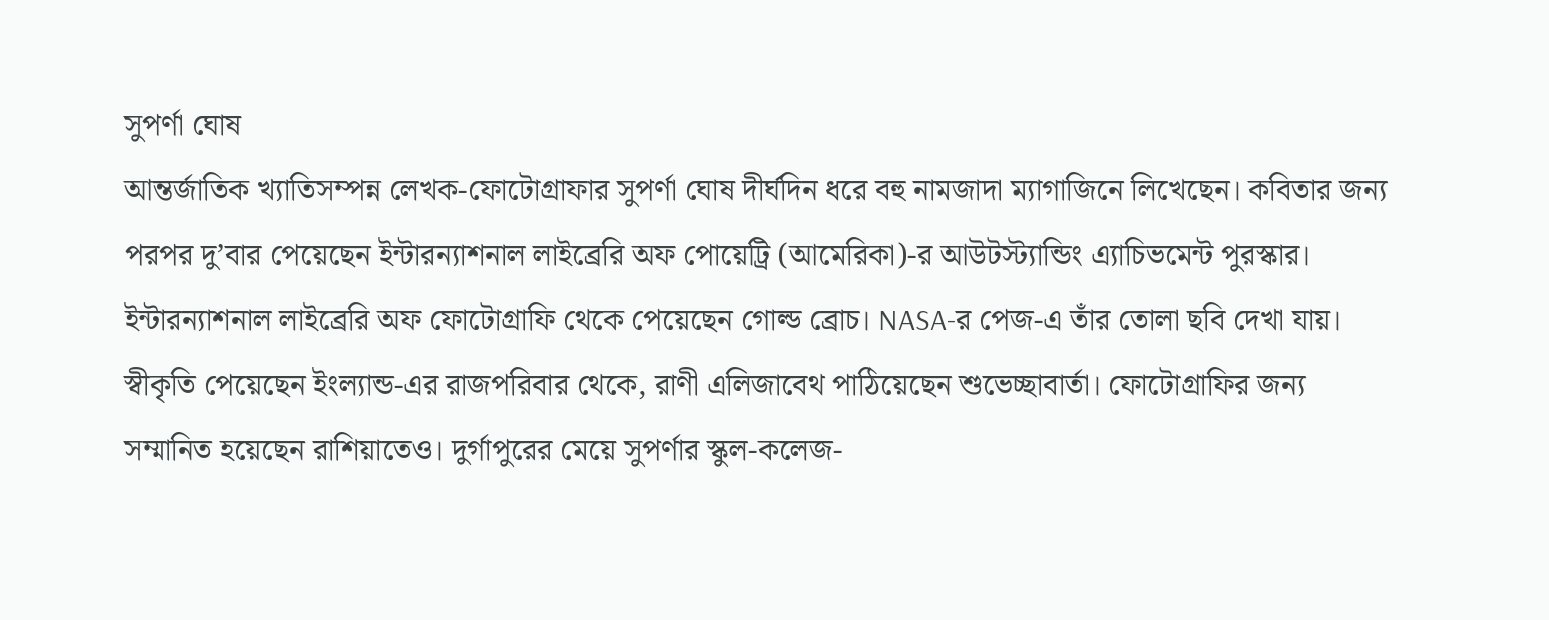সুপর্ণা ঘোষ
আন্তর্জাতিক খ্যাতিসম্পন্ন লেখক-ফোটোগ্রাফার সুপর্ণা ঘোষ দীর্ঘদিন ধরে বহু নামজাদা ম্যাগাজিনে লিখেছেন। কবিতার জন্য পরপর দু’বার পেয়েছেন ইন্টারন্যাশনাল লাইব্রেরি অফ পোয়েট্রি (আমেরিকা)-র আউটস্ট্যান্ডিং এ্যাচিভমেন্ট পুরস্কার। ইন্টারন্যাশনাল লাইব্রেরি অফ ফোটোগ্রাফি থেকে পেয়েছেন গোল্ড ব্রোচ। NASA-র পেজ-এ তাঁর তোলা ছবি দেখা যায়। স্বীকৃতি পেয়েছেন ইংল্যান্ড-এর রাজপরিবার থেকে, রাণী এলিজাবেথ পাঠিয়েছেন শুভেচ্ছাবার্তা। ফোটোগ্রাফির জন্য সম্মানিত হয়েছেন রাশিয়াতেও। দুর্গাপুরের মেয়ে সুপর্ণার স্কুল-কলেজ-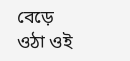বেড়ে ওঠা ওই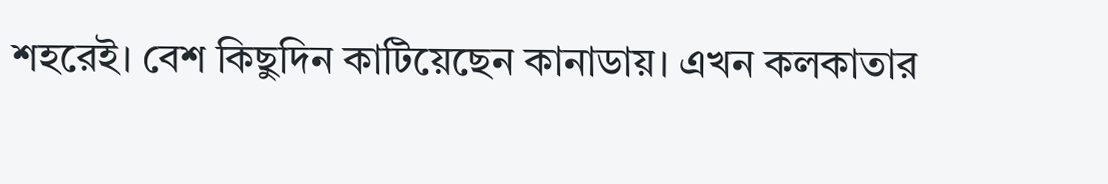শহরেই। বেশ কিছুদিন কাটিয়েছেন কানাডায়। এখন কলকাতার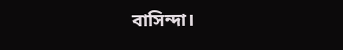বাসিন্দা।